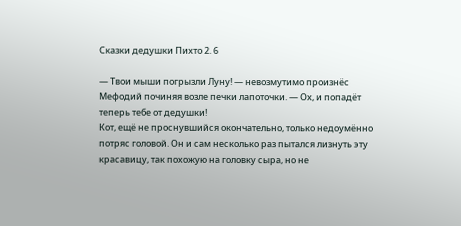Сказки дедушки Пихто 2. 6

— Твои мыши погрызли Луну! — невозмутимо произнёс Мефодий починяя возле печки лапоточки. — Ох, и попадёт теперь тебе от дедушки!
Кот, ещё не проснувшийся окончательно, только недоумённо потряс головой. Он и сам несколько раз пытался лизнуть эту красавицу, так похожую на головку сыра, но не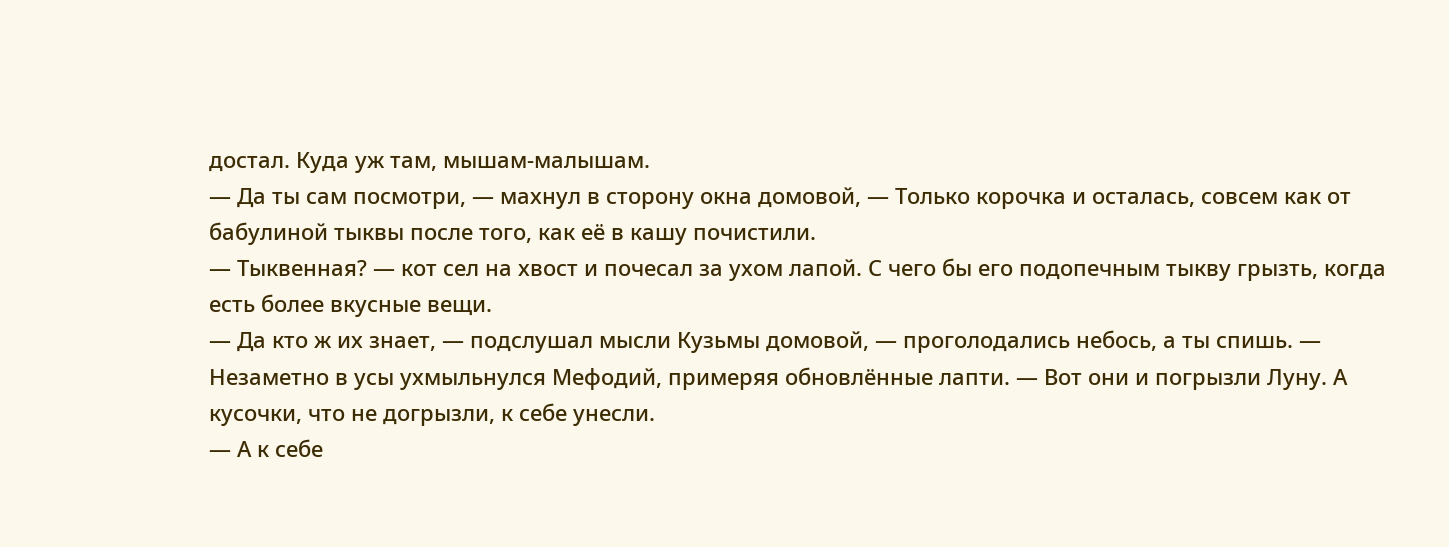достал. Куда уж там, мышам-малышам.
— Да ты сам посмотри, — махнул в сторону окна домовой, — Только корочка и осталась, совсем как от бабулиной тыквы после того, как её в кашу почистили.
— Тыквенная? — кот сел на хвост и почесал за ухом лапой. С чего бы его подопечным тыкву грызть, когда есть более вкусные вещи.
— Да кто ж их знает, — подслушал мысли Кузьмы домовой, — проголодались небось, а ты спишь. — Незаметно в усы ухмыльнулся Мефодий, примеряя обновлённые лапти. — Вот они и погрызли Луну. А кусочки, что не догрызли, к себе унесли.
— А к себе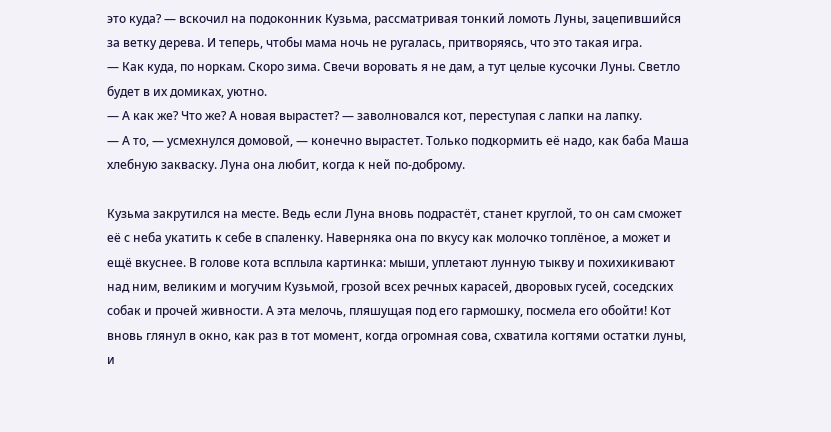это куда? — вскочил на подоконник Кузьма, рассматривая тонкий ломоть Луны, зацепившийся за ветку дерева. И теперь, чтобы мама ночь не ругалась, притворяясь, что это такая игра.
— Как куда, по норкам. Скоро зима. Свечи воровать я не дам, а тут целые кусочки Луны. Светло будет в их домиках, уютно.
— А как же? Что же? А новая вырастет? — заволновался кот, переступая с лапки на лапку.
— А то, — усмехнулся домовой, — конечно вырастет. Только подкормить её надо, как баба Маша хлебную закваску. Луна она любит, когда к ней по-доброму.

Кузьма закрутился на месте. Ведь если Луна вновь подрастёт, станет круглой, то он сам сможет её с неба укатить к себе в спаленку. Наверняка она по вкусу как молочко топлёное, а может и ещё вкуснее. В голове кота всплыла картинка: мыши, уплетают лунную тыкву и похихикивают над ним, великим и могучим Кузьмой, грозой всех речных карасей, дворовых гусей, соседских собак и прочей живности. А эта мелочь, пляшущая под его гармошку, посмела его обойти! Кот вновь глянул в окно, как раз в тот момент, когда огромная сова, схватила когтями остатки луны, и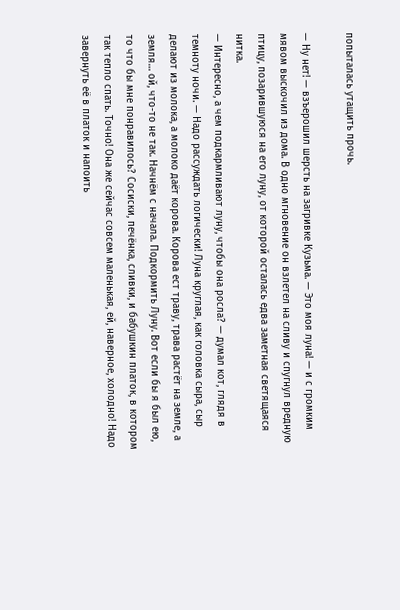попыталась утащить прочь.

— Ну нет! — взъерошил шерсть на загривке Кузьма. — Это моя луна! — и с громким мявом выскочил из дома. В одно мгновение он взлетел на сливу и спугнул вредную птицу, позарившуюся на его луну, от которой осталась едва заметная светящаяся нитка.
— Интересно, а чем подкармливают луну, чтобы она росла? — думал кот, глядя в темноту ночи. — Надо рассуждать логически! Луна круглая, как головка сыра, сыр делают из молока, а молоко даёт корова. Корова ест траву, трава растёт на земле, а земля… ой, что-то не так. Начнём с начала. Подкормить Луну. Вот если бы я был ею, то что бы мне понравилось? Сосиски, печёнка, сливки, и бабушкин платок, в котором так тепло спать. Точно! Она же сейчас совсем маленькая, ей, наверное, холодно! Надо завернуть её в платок и напоить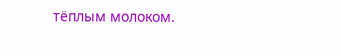тёплым молоком.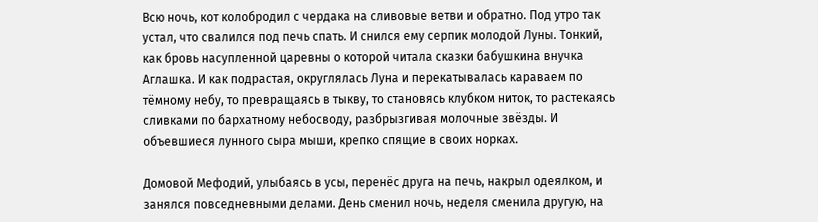Всю ночь, кот колобродил с чердака на сливовые ветви и обратно. Под утро так устал, что свалился под печь спать. И снился ему серпик молодой Луны. Тонкий, как бровь насупленной царевны о которой читала сказки бабушкина внучка Аглашка. И как подрастая, округлялась Луна и перекатывалась караваем по тёмному небу, то превращаясь в тыкву, то становясь клубком ниток, то растекаясь сливками по бархатному небосводу, разбрызгивая молочные звёзды. И объевшиеся лунного сыра мыши, крепко спящие в своих норках.

Домовой Мефодий, улыбаясь в усы, перенёс друга на печь, накрыл одеялком, и занялся повседневными делами. День сменил ночь, неделя сменила другую, на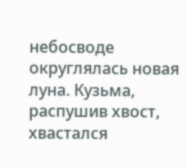небосводе округлялась новая луна. Кузьма, распушив хвост, хвастался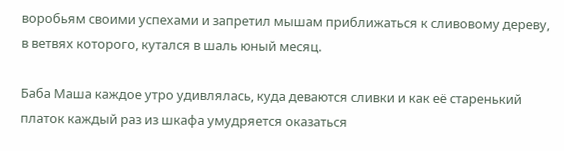воробьям своими успехами и запретил мышам приближаться к сливовому дереву, в ветвях которого, кутался в шаль юный месяц.

Баба Маша каждое утро удивлялась, куда деваются сливки и как её старенький платок каждый раз из шкафа умудряется оказаться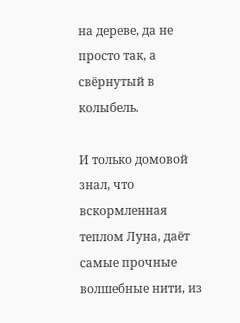на дереве, да не просто так, а свёрнутый в колыбель.

И только домовой знал, что вскормленная теплом Луна, даёт самые прочные волшебные нити, из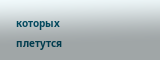которых плетутся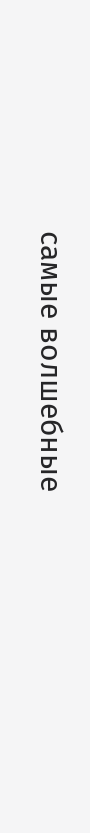самые волшебные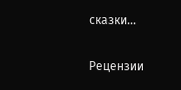сказки…


Рецензии